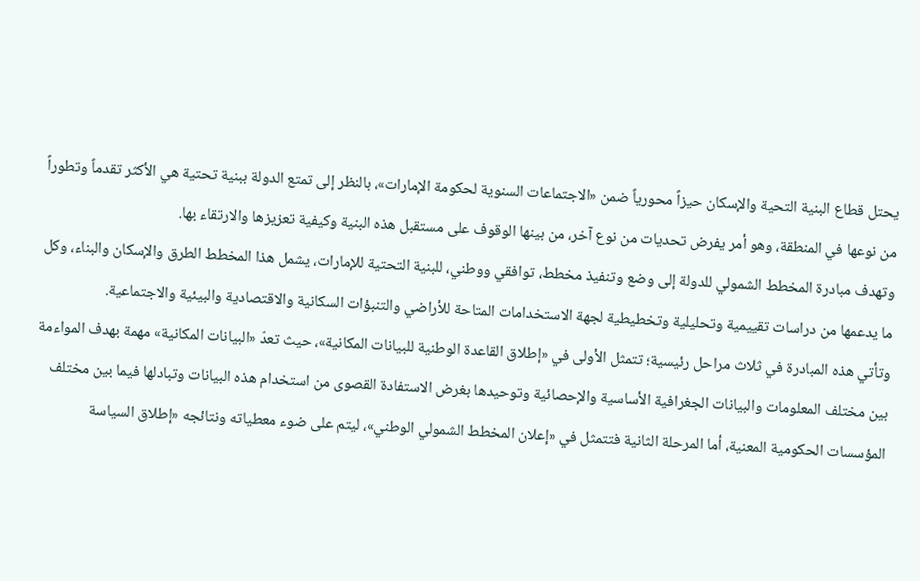يحتل قطاع البنية التحية والإسكان حيزاً محورياً ضمن «الاجتماعات السنوية لحكومة الإمارات»، بالنظر إلى تمتع الدولة ببنية تحتية هي الأكثر تقدماً وتطوراً من نوعها في المنطقة، وهو أمر يفرض تحديات من نوع آخر، من بينها الوقوف على مستقبل هذه البنية وكيفية تعزيزها والارتقاء بها.
وتهدف مبادرة المخطط الشمولي للدولة إلى وضع وتنفيذ مخطط، توافقي ووطني، للبنية التحتية للإمارات، يشمل هذا المخطط الطرق والإسكان والبناء، وكل ما يدعمها من دراسات تقييمية وتحليلية وتخطيطية لجهة الاستخدامات المتاحة للأراضي والتنبؤات السكانية والاقتصادية والبيئية والاجتماعية.
وتأتي هذه المبادرة في ثلاث مراحل رئيسية؛ تتمثل الأولى في «إطلاق القاعدة الوطنية للبيانات المكانية»، حيث تعدّ «البيانات المكانية» مهمة بهدف المواءمة بين مختلف المعلومات والبيانات الجغرافية الأساسية والإحصائية وتوحيدها بغرض الاستفادة القصوى من استخدام هذه البيانات وتبادلها فيما بين مختلف المؤسسات الحكومية المعنية، أما المرحلة الثانية فتتمثل في «إعلان المخطط الشمولي الوطني»، ليتم على ضوء معطياته ونتائجه «إطلاق السياسة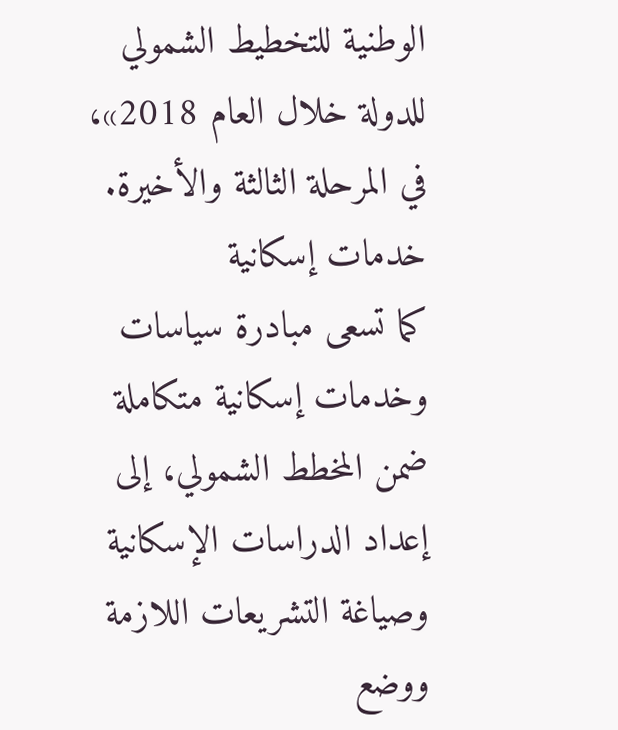الوطنية للتخطيط الشمولي للدولة خلال العام 2018»، في المرحلة الثالثة والأخيرة.
خدمات إسكانية
كما تسعى مبادرة سياسات وخدمات إسكانية متكاملة ضمن المخطط الشمولي، إلى إعداد الدراسات الإسكانية وصياغة التشريعات اللازمة ووضع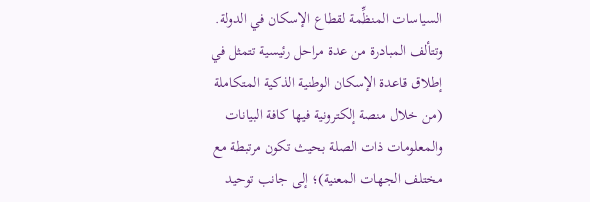السياسات المنظِّمة لقطاع الإسكان في الدولة.
وتتألف المبادرة من عدة مراحل رئيسية تتمثل في إطلاق قاعدة الإسكان الوطنية الذكية المتكاملة (من خلال منصة إلكترونية فيها كافة البيانات والمعلومات ذات الصلة بحيث تكون مرتبطة مع مختلف الجهات المعنية)؛ إلى جانب توحيد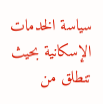سياسة الخدمات الإسكانية بحيث تنطلق من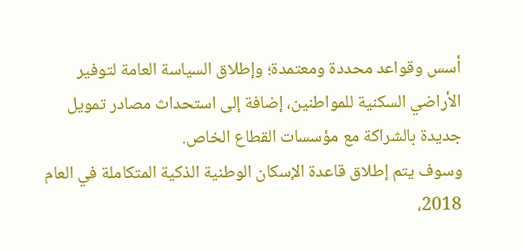أسس وقواعد محددة ومعتمدة؛ وإطلاق السياسة العامة لتوفير الأراضي السكنية للمواطنين، إضافة إلى استحداث مصادر تمويل جديدة بالشراكة مع مؤسسات القطاع الخاص.
وسوف يتم إطلاق قاعدة الإسكان الوطنية الذكية المتكاملة في العام 2018،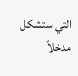التي ستشكل مدخلاً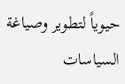حيوياً لتطوير وصياغة السياسات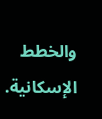والخطط الإسكانية.